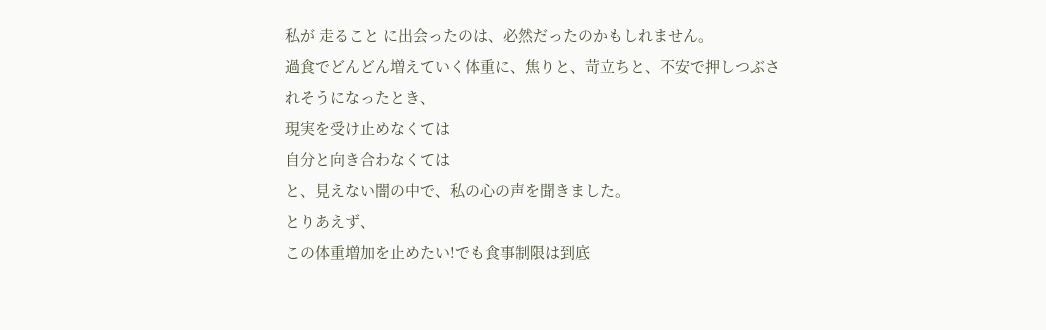私が 走ること に出会ったのは、必然だったのかもしれません。
過食でどんどん増えていく体重に、焦りと、苛立ちと、不安で押しつぶされそうになったとき、
現実を受け止めなくては
自分と向き合わなくては
と、見えない闇の中で、私の心の声を聞きました。
とりあえず、
この体重増加を止めたい!でも食事制限は到底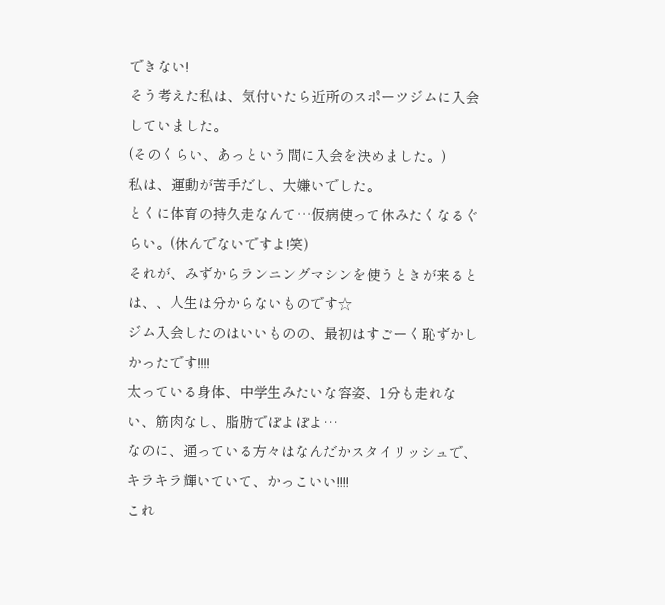できない!
そう考えた私は、気付いたら近所のスポーツジムに入会していました。
(そのくらい、あっという間に入会を決めました。)
私は、運動が苦手だし、大嫌いでした。
とくに体育の持久走なんて…仮病使って休みたくなるぐらい。(休んでないですよ!笑)
それが、みずからランニングマシンを使うときが来るとは、、人生は分からないものです☆
ジム入会したのはいいものの、最初はすごーく恥ずかしかったです!!!!
太っている身体、中学生みたいな容姿、1分も走れない、筋肉なし、脂肪でぽよぽよ…
なのに、通っている方々はなんだかスタイリッシュで、キラキラ輝いていて、かっこいい!!!!
これ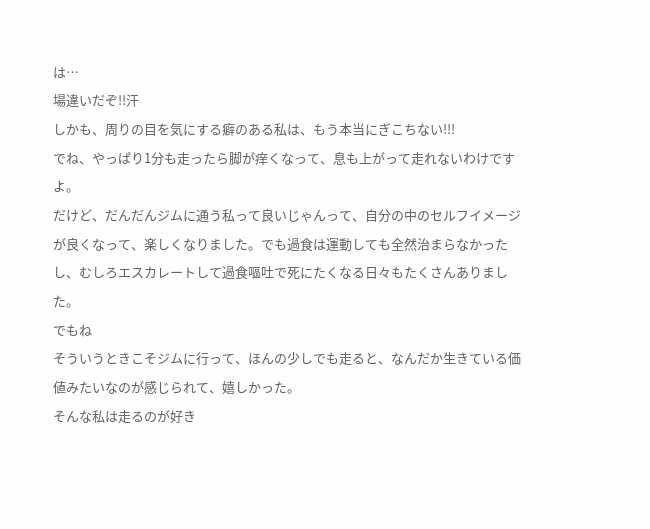は…
場違いだぞ!!汗
しかも、周りの目を気にする癖のある私は、もう本当にぎこちない!!!
でね、やっぱり1分も走ったら脚が痒くなって、息も上がって走れないわけですよ。
だけど、だんだんジムに通う私って良いじゃんって、自分の中のセルフイメージが良くなって、楽しくなりました。でも過食は運動しても全然治まらなかったし、むしろエスカレートして過食嘔吐で死にたくなる日々もたくさんありました。
でもね
そういうときこそジムに行って、ほんの少しでも走ると、なんだか生きている価値みたいなのが感じられて、嬉しかった。
そんな私は走るのが好き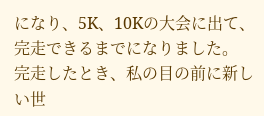になり、5K、10Kの大会に出て、完走できるまでになりました。
完走したとき、私の目の前に新しい世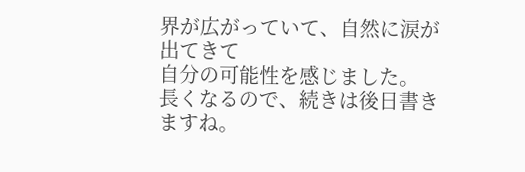界が広がっていて、自然に涙が出てきて
自分の可能性を感じました。
長くなるので、続きは後日書きますね。